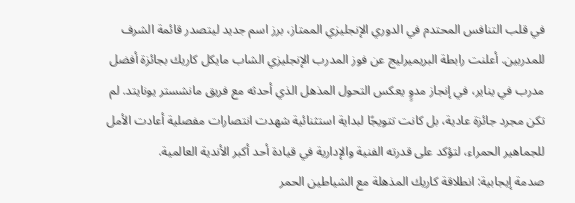في قلب التنافس المحتدم في الدوري الإنجليزي الممتاز، برز اسم جديد ليتصدر قائمة الشرف للمدربين. أعلنت رابطة البريميرليج عن فوز المدرب الإنجليزي الشاب مايكل كاريك بجائزة أفضل مدرب في يناير، في إنجاز مدوٍ يعكس التحول المذهل الذي أحدثه مع فريق مانشستر يونايتد. لم تكن مجرد جائزة عادية، بل كانت تتويجًا لبداية استثنائية شهدت انتصارات مفصلية أعادت الأمل للجماهير الحمراء، لتؤكد على قدرته الفنية والإدارية في قيادة أحد أكبر الأندية العالمية.
صدمة إيجابية: انطلاقة كاريك المذهلة مع الشياطين الحمر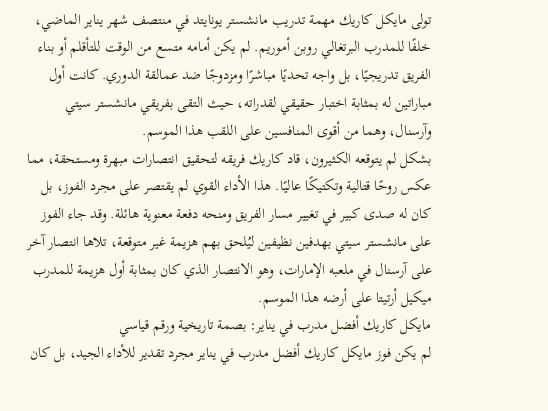تولى مايكل كاريك مهمة تدريب مانشستر يونايتد في منتصف شهر يناير الماضي، خلفًا للمدرب البرتغالي روبن أموريم. لم يكن أمامه متسع من الوقت للتأقلم أو بناء الفريق تدريجيًا، بل واجه تحديًا مباشرًا ومزدوجًا ضد عمالقة الدوري. كانت أول مباراتين له بمثابة اختبار حقيقي لقدراته، حيث التقى بفريقي مانشستر سيتي وآرسنال، وهما من أقوى المنافسين على اللقب هذا الموسم.
بشكل لم يتوقعه الكثيرون، قاد كاريك فريقه لتحقيق انتصارات مبهرة ومستحقة، مما عكس روحًا قتالية وتكتيكًا عاليًا. هذا الأداء القوي لم يقتصر على مجرد الفوز، بل كان له صدى كبير في تغيير مسار الفريق ومنحه دفعة معنوية هائلة. وقد جاء الفوز على مانشستر سيتي بهدفين نظيفين ليُلحق بهم هزيمة غير متوقعة، تلاها انتصار آخر على آرسنال في ملعبه الإمارات، وهو الانتصار الذي كان بمثابة أول هزيمة للمدرب ميكيل أرتيتا على أرضه هذا الموسم.
مايكل كاريك أفضل مدرب في يناير: بصمة تاريخية ورقم قياسي
لم يكن فوز مايكل كاريك أفضل مدرب في يناير مجرد تقدير للأداء الجيد، بل كان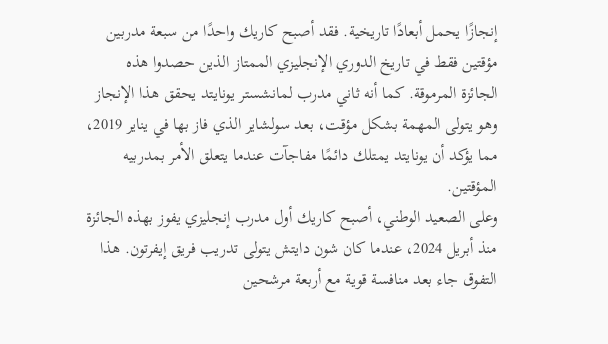إنجازًا يحمل أبعادًا تاريخية. فقد أصبح كاريك واحدًا من سبعة مدربين مؤقتين فقط في تاريخ الدوري الإنجليزي الممتاز الذين حصدوا هذه الجائزة المرموقة. كما أنه ثاني مدرب لمانشستر يونايتد يحقق هذا الإنجاز وهو يتولى المهمة بشكل مؤقت، بعد سولشاير الذي فاز بها في يناير 2019، مما يؤكد أن يونايتد يمتلك دائمًا مفاجآت عندما يتعلق الأمر بمدربيه المؤقتين.
وعلى الصعيد الوطني، أصبح كاريك أول مدرب إنجليزي يفوز بهذه الجائزة منذ أبريل 2024، عندما كان شون دايتش يتولى تدريب فريق إيفرتون. هذا التفوق جاء بعد منافسة قوية مع أربعة مرشحين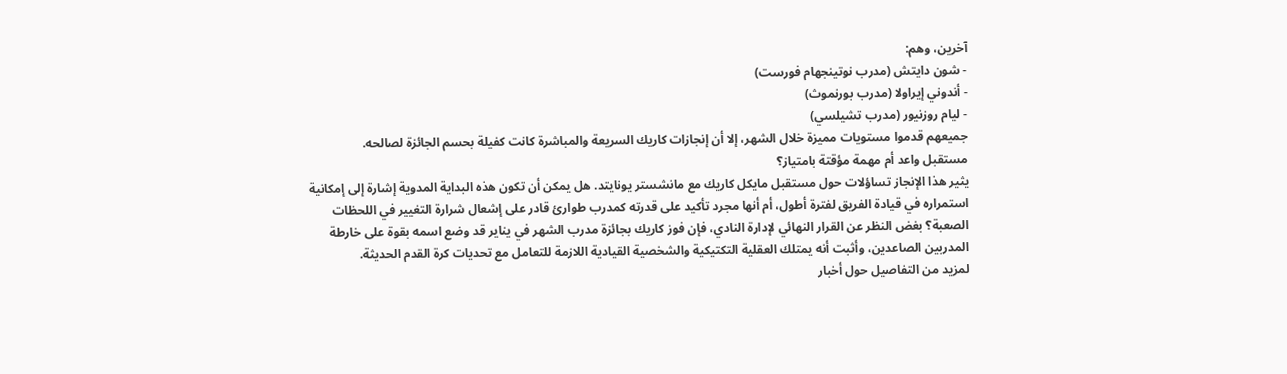آخرين، وهم:
- شون دايتش (مدرب نوتينجهام فورست)
- أندوني إيراولا (مدرب بورنموث)
- ليام روزنيور (مدرب تشيلسي)
جميعهم قدموا مستويات مميزة خلال الشهر، إلا أن إنجازات كاريك السريعة والمباشرة كانت كفيلة بحسم الجائزة لصالحه.
مستقبل واعد أم مهمة مؤقتة بامتياز؟
يثير هذا الإنجاز تساؤلات حول مستقبل مايكل كاريك مع مانشستر يونايتد. هل يمكن أن تكون هذه البداية المدوية إشارة إلى إمكانية استمراره في قيادة الفريق لفترة أطول، أم أنها مجرد تأكيد على قدرته كمدرب طوارئ قادر على إشعال شرارة التغيير في اللحظات الصعبة؟ بغض النظر عن القرار النهائي لإدارة النادي، فإن فوز كاريك بجائزة مدرب الشهر في يناير قد وضع اسمه بقوة على خارطة المدربين الصاعدين، وأثبت أنه يمتلك العقلية التكتيكية والشخصية القيادية اللازمة للتعامل مع تحديات كرة القدم الحديثة.
لمزيد من التفاصيل حول أخبار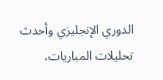الدوري الإنجليزي وأحدث تحليلات المباريات،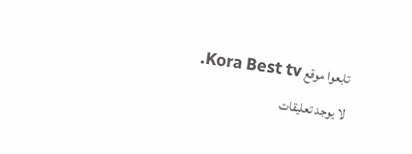تابعوا موقع Kora Best tv.
لا يوجد تعليقات